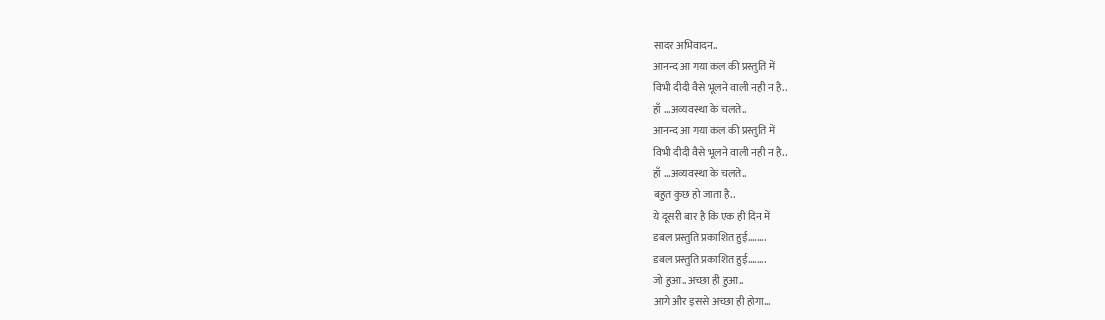सादर अभिवादन..
आनन्द आ गया कल की प्रस्तुति में
विभी दीदी वैसे भूलने वाली नही न है..
हाँ ...अव्यवस्था के चलते..
आनन्द आ गया कल की प्रस्तुति में
विभी दीदी वैसे भूलने वाली नही न है..
हाँ ...अव्यवस्था के चलते..
बहुत कुछ हो जाता है..
ये दूसरी बार है कि एक ही दिन में
डबल प्रस्तुति प्रकाशित हुई........
डबल प्रस्तुति प्रकाशित हुई........
जो हुआ..अच्छा ही हुआ..
आगे और इससे अच्छा ही होगा...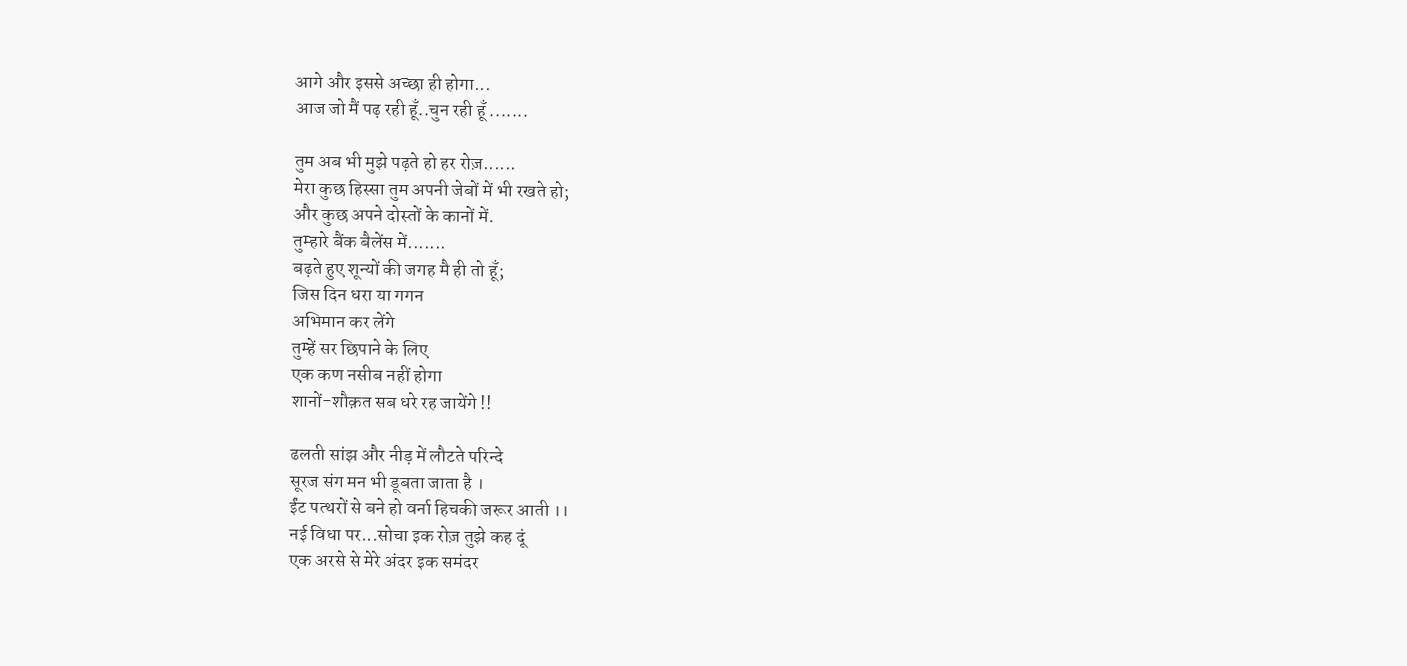आगे और इससे अच्छा ही होगा...
आज जो मैं पढ़ रही हूँ..चुन रही हूँ .......

तुम अब भी मुझे पढ़ते हो हर रोज़......
मेरा कुछ हिस्सा तुम अपनी जेबों में भी रखते हो;
और कुछ अपने दोस्तों के कानों में.
तुम्हारे बैंक बैलेंस में.......
बढ़ते हुए शून्यों की जगह मै ही तो हूँ;
जिस दिन धरा या गगन
अभिमान कर लेंगे
तुम्हें सर छिपाने के लिए
एक कण नसीब नहीं होगा
शानों-शौक़त सब धरे रह जायेंगे !!

ढलती सांझ और नीड़ में लौटते परिन्दे
सूरज संग मन भी डूबता जाता है ।
ईंट पत्थरों से बने हो वर्ना हिचकी जरूर आती ।।
नई विधा पर...सोचा इक रोज़ तुझे कह दूं
एक अरसे से मेरे अंदर इक समंदर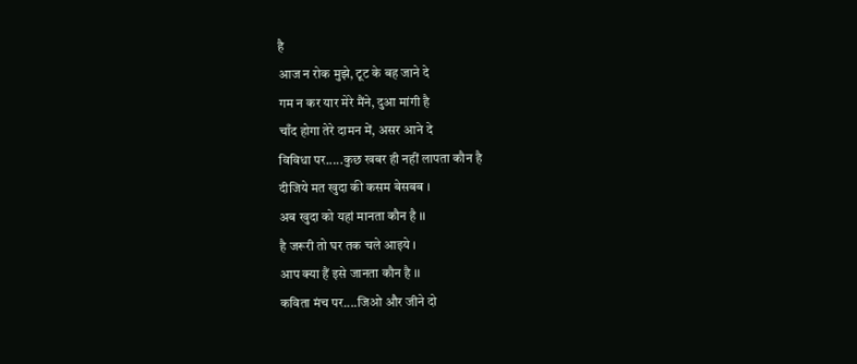है
आज न रोक मुझे, टूट के बह जाने दे
गम न कर यार मेरे मैंने, दुआ मांगी है
चाँद होगा तेरे दामन में, असर आने दे
विविधा पर.....कुछ खबर ही नहीं लापता कौन है
दीजिये मत खुदा की कसम बेसबब ।
अब खुदा को यहां मानता कौन है ।।
है जरूरी तो घर तक चले आइये ।
आप क्या हैं इसे जानता कौन है ।।
कविता मंच पर....जिओ और जीने दो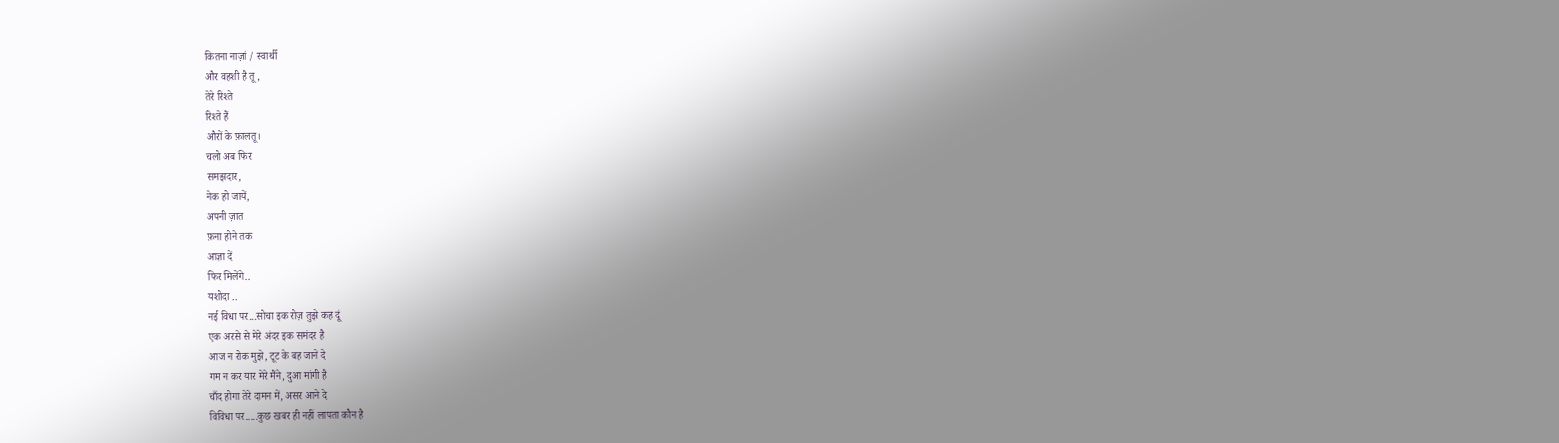कितना नाज़ां / स्वार्थी
और वहशी है तू ,
तेरे रिश्ते
रिश्ते हैं
औरों के फ़ालतू।
चलो अब फिर
समझदार,
नेक हो जायें,
अपनी ज़ात
फ़ना होने तक
आज्ञा दें
फिर मिलेंगे..
यशोदा ..
नई विधा पर...सोचा इक रोज़ तुझे कह दूं
एक अरसे से मेरे अंदर इक समंदर है
आज न रोक मुझे, टूट के बह जाने दे
गम न कर यार मेरे मैंने, दुआ मांगी है
चाँद होगा तेरे दामन में, असर आने दे
विविधा पर.....कुछ खबर ही नहीं लापता कौन है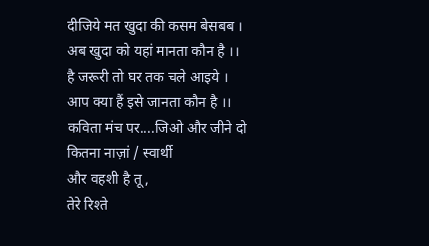दीजिये मत खुदा की कसम बेसबब ।
अब खुदा को यहां मानता कौन है ।।
है जरूरी तो घर तक चले आइये ।
आप क्या हैं इसे जानता कौन है ।।
कविता मंच पर....जिओ और जीने दो
कितना नाज़ां / स्वार्थी
और वहशी है तू ,
तेरे रिश्ते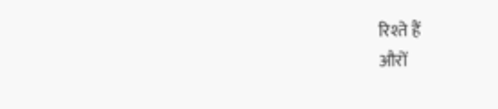रिश्ते हैं
औरों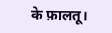के फ़ालतू।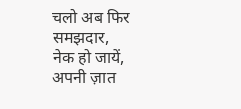चलो अब फिर
समझदार,
नेक हो जायें,
अपनी ज़ात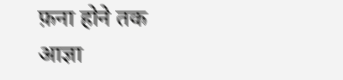फ़ना होने तक
आज्ञा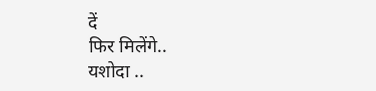दें
फिर मिलेंगे..
यशोदा ..